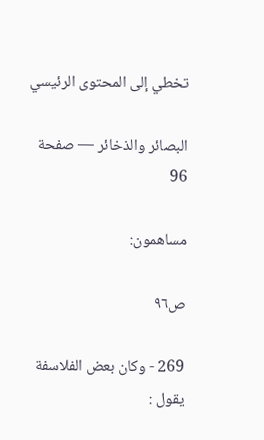تخطي إلى المحتوى الرئيسي

البصائر والذخائر — صفحة 96

مساهمون:

ص٩٦

269 - وكان بعض الفلاسفة يقول :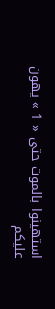استهينوا بالموت حتى « 1 » يهون عليكم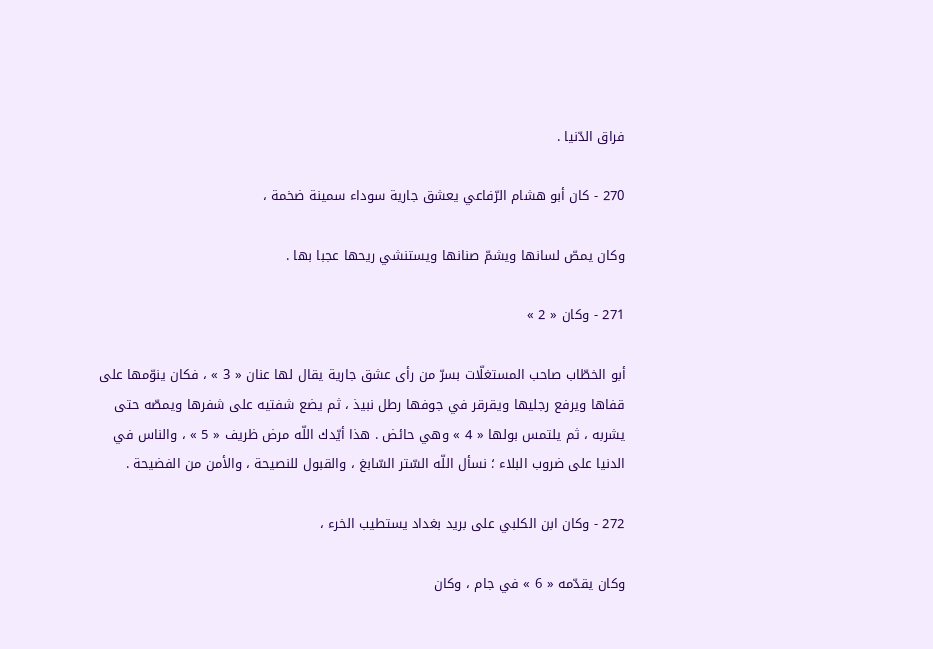فراق الدّنيا .

270 - كان أبو هشام الرّفاعي يعشق جارية سوداء سمينة ضخمة ،

وكان يمصّ لسانها ويشمّ صنانها ويستنشي ريحها عجبا بها .

271 - وكان « 2 »

أبو الخطّاب صاحب المستغلّات بسرّ من رأى عشق جارية يقال لها عنان « 3 » ، فكان ينوّمها على قفاها ويرفع رجليها ويقرقر في جوفها رطل نبيذ ، ثم يضع شفتيه على شفرها ويمصّه حتى يشربه ، ثم يلتمس بولها « 4 » وهي حائض . هذا أيّدك اللّه مرض ظريف « 5 » ، والناس في الدنيا على ضروب البلاء ؛ نسأل اللّه السّتر السّابغ ، والقبول للنصيحة ، والأمن من الفضيحة .

272 - وكان ابن الكلبي على بريد بغداد يستطيب الخرء ،

وكان يقدّمه « 6 » في جام ، وكان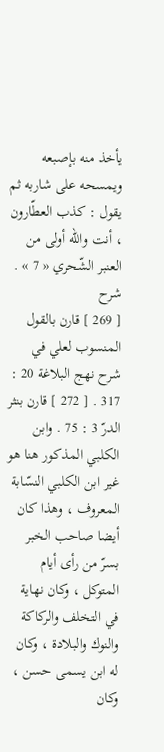يأخذ منه بإصبعه ويمسحه على شاربه ثم يقول : كذب العطّارون ، أنت واللّه أولى من العنبر الشّحري « 7 » .
شرح
[ 269 ] قارن بالقول المنسوب لعلي في شرح نهج البلاغة 20 : 317 . [ 272 ] قارن بنثر الدرّ 3 : 75 . وابن الكلبي المذكور هنا هو غير ابن الكلبي النسّابة المعروف ، وهذا كان أيضا صاحب الخبر بسرّ من رأى أيام المتوكل ، وكان نهاية في التخلف والركاكة والنوك والبلادة ، وكان له ابن يسمى حسن ، وكان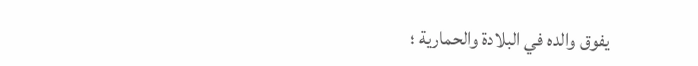يفوق والده في البلادة والحمارية ؛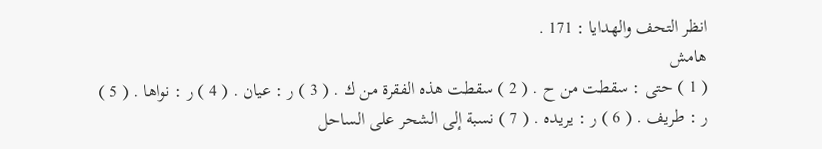انظر التحف والهدايا : 171 .
هامش
( 1 ) حتى : سقطت من ح . ( 2 ) سقطت هذه الفقرة من ك . ( 3 ) ر : عيان . ( 4 ) ر : نواها . ( 5 ) ر : طريف . ( 6 ) ر : يريده . ( 7 ) نسبة إلى الشحر على الساحل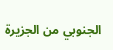الجنوبي من الجزيرة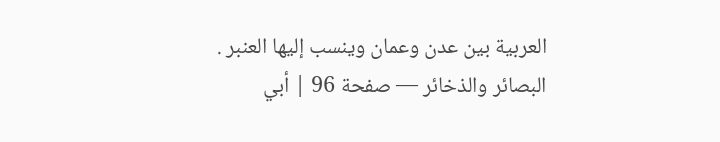العربية بين عدن وعمان وينسب إليها العنبر .
البصائر والذخائر — صفحة 96 | أبي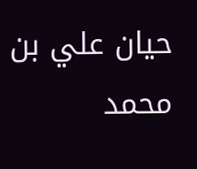حيان علي بن محمد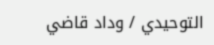التوحيدي / وداد قاضي